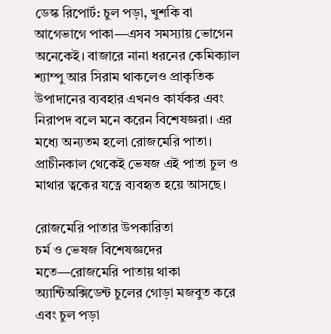ডেস্ক রিপোর্ট: চুল পড়া, খুশকি বা আগেভাগে পাকা—এসব সমস্যায় ভোগেন অনেকেই। বাজারে নানা ধরনের কেমিক্যাল শ্যাম্পু আর সিরাম থাকলেও প্রাকৃতিক উপাদানের ব্যবহার এখনও কার্যকর এবং নিরাপদ বলে মনে করেন বিশেষজ্ঞরা। এর মধ্যে অন্যতম হলো রোজমেরি পাতা। প্রাচীনকাল থেকেই ভেষজ এই পাতা চুল ও মাথার ত্বকের যত্নে ব্যবহৃত হয়ে আসছে।

রোজমেরি পাতার উপকারিতা
চর্ম ও ভেষজ বিশেষজ্ঞদের মতে—রোজমেরি পাতায় থাকা অ্যান্টিঅক্সিডেন্ট চুলের গোড়া মজবুত করে এবং চুল পড়া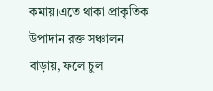কমায়।এতে থাকা প্রাকৃতিক উপাদান রক্ত সঞ্চালন বাড়ায়, ফলে চুল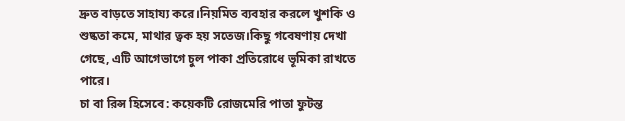দ্রুত বাড়তে সাহায্য করে।নিয়মিত ব্যবহার করলে খুশকি ও শুষ্কতা কমে, মাথার ত্বক হয় সতেজ।কিছু গবেষণায় দেখা গেছে, এটি আগেভাগে চুল পাকা প্রতিরোধে ভূমিকা রাখতে পারে।
চা বা রিন্স হিসেবে: কয়েকটি রোজমেরি পাতা ফুটন্ত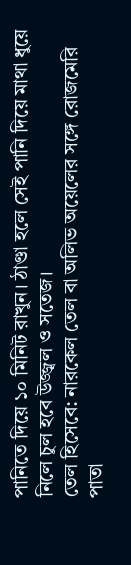পানিতে দিয়ে ১০ মিনিট রাখুন। ঠাণ্ডা হলে সেই পানি দিয়ে মাথা ধুয়ে নিলে চুল হবে উজ্জ্বল ও সতেজ।
তেল হিসেবে: নারকেল তেল বা অলিভ অয়েলের সঙ্গে রোজমেরি পাতা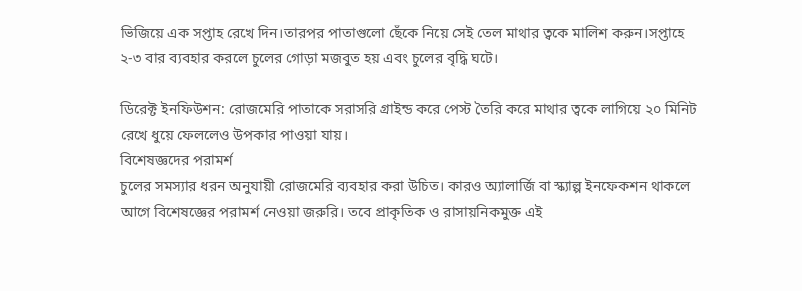ভিজিয়ে এক সপ্তাহ রেখে দিন।তারপর পাতাগুলো ছেঁকে নিয়ে সেই তেল মাথার ত্বকে মালিশ করুন।সপ্তাহে ২-৩ বার ব্যবহার করলে চুলের গোড়া মজবুত হয় এবং চুলের বৃদ্ধি ঘটে।

ডিরেক্ট ইনফিউশন: রোজমেরি পাতাকে সরাসরি গ্রাইন্ড করে পেস্ট তৈরি করে মাথার ত্বকে লাগিয়ে ২০ মিনিট রেখে ধুয়ে ফেললেও উপকার পাওয়া যায়।
বিশেষজ্ঞদের পরামর্শ
চুলের সমস্যার ধরন অনুযায়ী রোজমেরি ব্যবহার করা উচিত। কারও অ্যালার্জি বা স্ক্যাল্প ইনফেকশন থাকলে আগে বিশেষজ্ঞের পরামর্শ নেওয়া জরুরি। তবে প্রাকৃতিক ও রাসায়নিকমুক্ত এই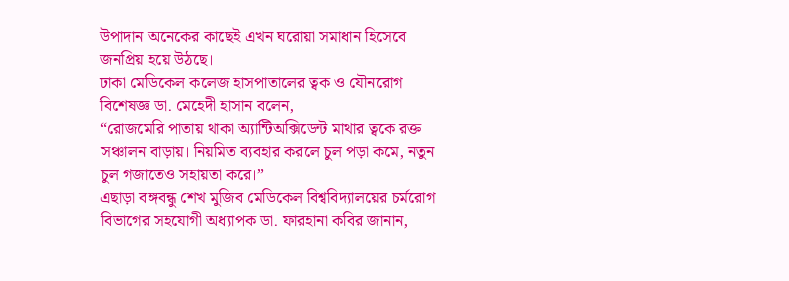উপাদান অনেকের কাছেই এখন ঘরোয়া সমাধান হিসেবে জনপ্রিয় হয়ে উঠছে।
ঢাকা মেডিকেল কলেজ হাসপাতালের ত্বক ও যৌনরোগ বিশেষজ্ঞ ডা. মেহেদী হাসান বলেন,
“রোজমেরি পাতায় থাকা অ্যান্টিঅক্সিডেন্ট মাথার ত্বকে রক্ত সঞ্চালন বাড়ায়। নিয়মিত ব্যবহার করলে চুল পড়া কমে, নতুন চুল গজাতেও সহায়তা করে।”
এছাড়া বঙ্গবন্ধু শেখ মুজিব মেডিকেল বিশ্ববিদ্যালয়ের চর্মরোগ বিভাগের সহযোগী অধ্যাপক ডা. ফারহানা কবির জানান,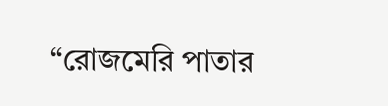“রোজমেরি পাতার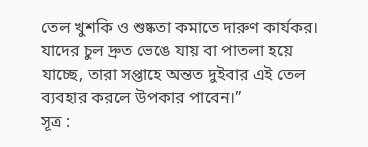তেল খুশকি ও শুষ্কতা কমাতে দারুণ কার্যকর। যাদের চুল দ্রুত ভেঙে যায় বা পাতলা হয়ে যাচ্ছে, তারা সপ্তাহে অন্তত দুইবার এই তেল ব্যবহার করলে উপকার পাবেন।”
সূত্র :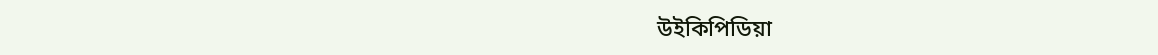উইকিপিডিয়া